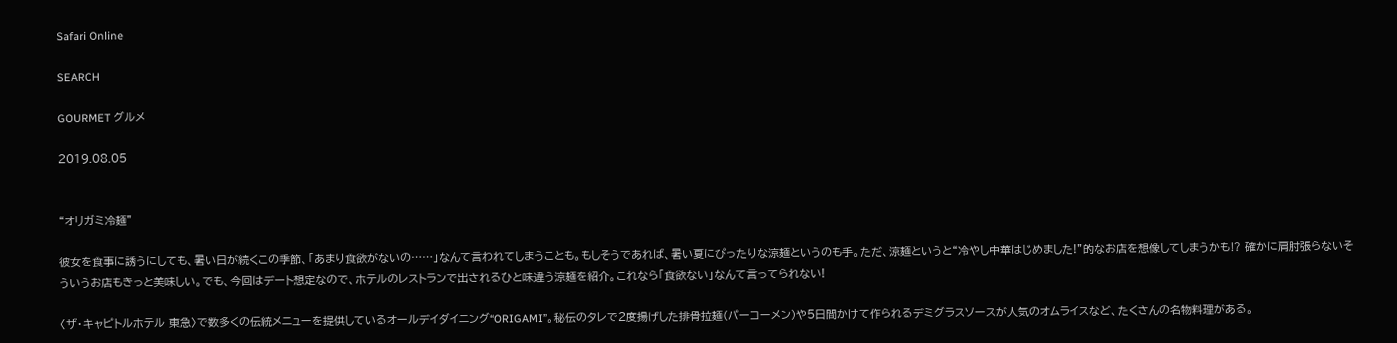Safari Online

SEARCH

GOURMET グルメ

2019.08.05


“オリガミ冷麺”

彼女を食事に誘うにしても、暑い日が続くこの季節、「あまり食欲がないの……」なんて言われてしまうことも。もしそうであれば、暑い夏にぴったりな涼麺というのも手。ただ、涼麺というと“冷やし中華はじめました!”的なお店を想像してしまうかも⁉ 確かに肩肘張らないそういうお店もきっと美味しい。でも、今回はデート想定なので、ホテルのレストランで出されるひと味違う涼麺を紹介。これなら「食欲ない」なんて言ってられない!

〈ザ・キャピトルホテル 東急〉で数多くの伝統メニューを提供しているオールデイダイニング“ORIGAMI”。秘伝のタレで2度揚げした排骨拉麺(パーコーメン)や5日間かけて作られるデミグラスソースが人気のオムライスなど、たくさんの名物料理がある。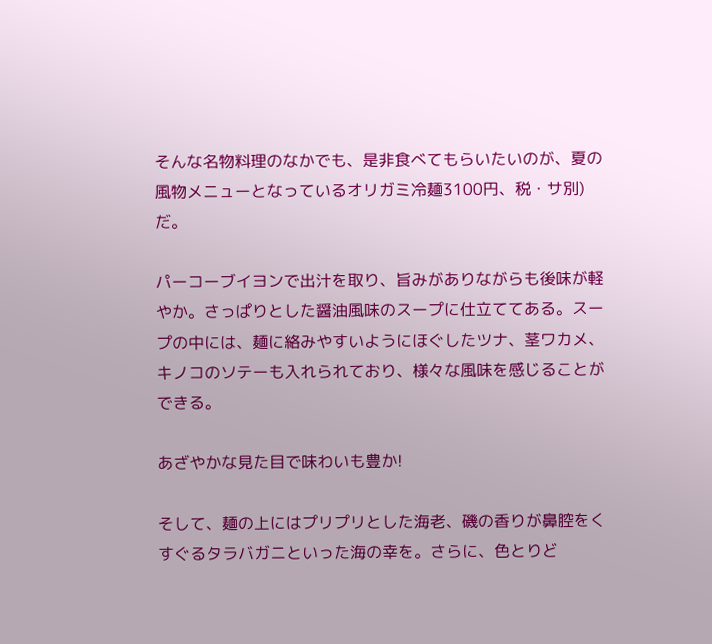そんな名物料理のなかでも、是非食べてもらいたいのが、夏の風物メニューとなっているオリガミ冷麺3100円、税・サ別)だ。

パーコーブイヨンで出汁を取り、旨みがありながらも後味が軽やか。さっぱりとした醤油風味のスープに仕立ててある。スープの中には、麺に絡みやすいようにほぐしたツナ、茎ワカメ、キノコのソテーも入れられており、様々な風味を感じることができる。

あざやかな見た目で味わいも豊か!

そして、麺の上にはプリプリとした海老、磯の香りが鼻腔をくすぐるタラバガニといった海の幸を。さらに、色とりど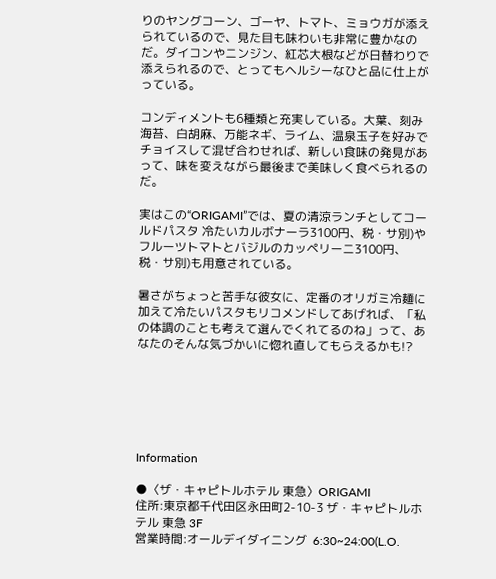りのヤングコーン、ゴーヤ、トマト、ミョウガが添えられているので、見た目も味わいも非常に豊かなのだ。ダイコンやニンジン、紅芯大根などが日替わりで添えられるので、とってもヘルシーなひと品に仕上がっている。

コンディメントも6種類と充実している。大葉、刻み海苔、白胡麻、万能ネギ、ライム、温泉玉子を好みでチョイスして混ぜ合わせれば、新しい食味の発見があって、味を変えながら最後まで美味しく食べられるのだ。

実はこの“ORIGAMI”では、夏の清涼ランチとしてコールドパスタ 冷たいカルボナーラ3100円、税・サ別)やフルーツトマトとバジルのカッペリーニ3100円、税・サ別)も用意されている。

暑さがちょっと苦手な彼女に、定番のオリガミ冷麺に加えて冷たいパスタもリコメンドしてあげれば、「私の体調のことも考えて選んでくれてるのね」って、あなたのそんな気づかいに惚れ直してもらえるかも!?






Information

●〈ザ・キャピトルホテル 東急〉ORIGAMI
住所:東京都千代田区永田町2-10-3 ザ・キャピトルホテル 東急 3F
営業時間:オールデイダイニング  6:30~24:00(L.O.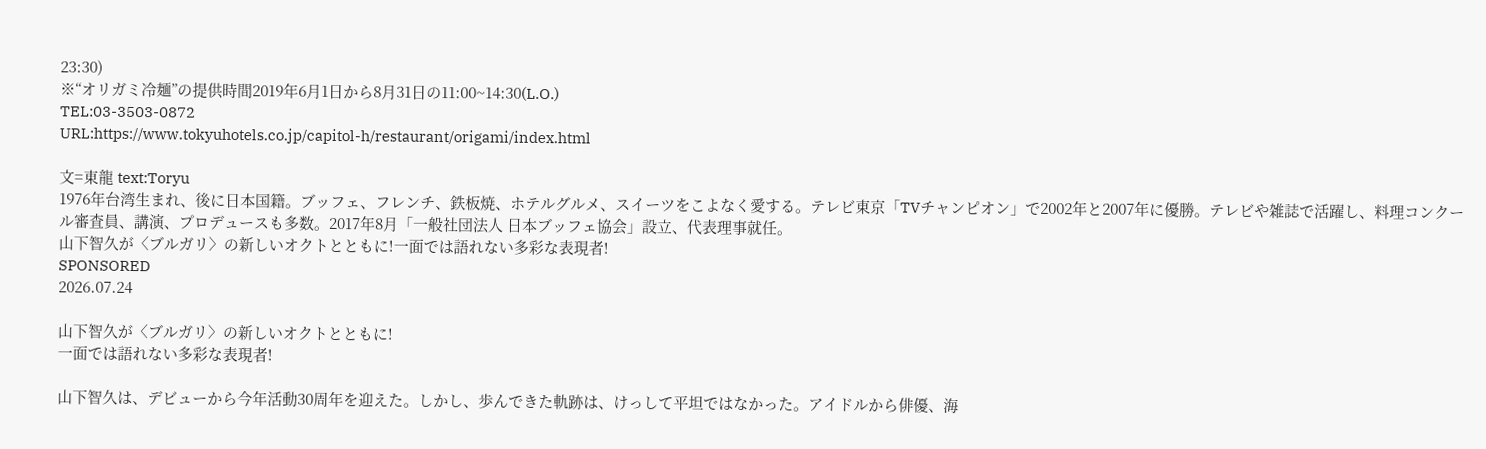23:30)
※“オリガミ冷麺”の提供時間2019年6月1日から8月31日の11:00~14:30(L.O.)
TEL:03-3503-0872
URL:https://www.tokyuhotels.co.jp/capitol-h/restaurant/origami/index.html

文=東龍 text:Toryu
1976年台湾生まれ、後に日本国籍。ブッフェ、フレンチ、鉄板焼、ホテルグルメ、スイーツをこよなく愛する。テレビ東京「TVチャンピオン」で2002年と2007年に優勝。テレビや雑誌で活躍し、料理コンクール審査員、講演、プロデュースも多数。2017年8月「一般社団法人 日本ブッフェ協会」設立、代表理事就任。
山下智久が〈ブルガリ〉の新しいオクトとともに!一面では語れない多彩な表現者!
SPONSORED
2026.07.24

山下智久が〈ブルガリ〉の新しいオクトとともに!
一面では語れない多彩な表現者!

山下智久は、デビューから今年活動30周年を迎えた。しかし、歩んできた軌跡は、けっして平坦ではなかった。アイドルから俳優、海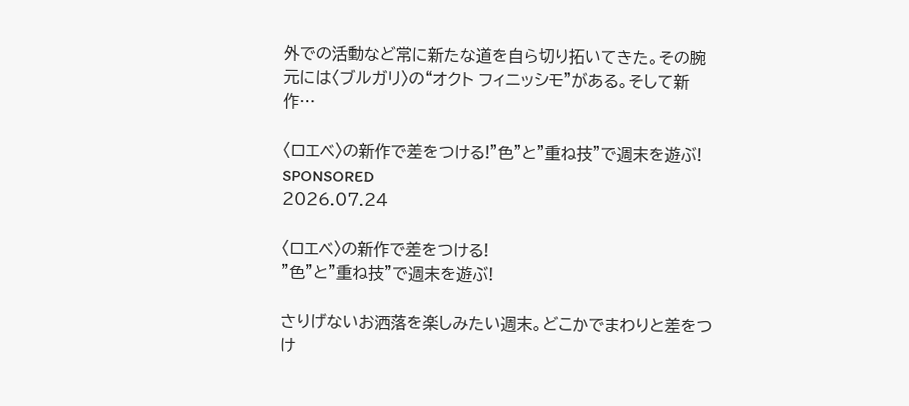外での活動など常に新たな道を自ら切り拓いてきた。その腕元には〈ブルガリ〉の“オクト フィニッシモ”がある。そして新作…

〈ロエベ〉の新作で差をつける!"色"と"重ね技"で週末を遊ぶ!
SPONSORED
2026.07.24

〈ロエベ〉の新作で差をつける!
"色"と"重ね技"で週末を遊ぶ!

さりげないお洒落を楽しみたい週末。どこかでまわりと差をつけ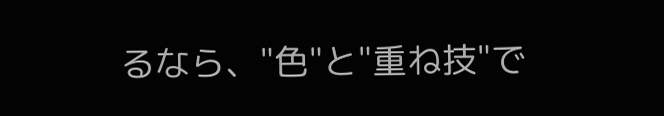るなら、"色"と"重ね技"で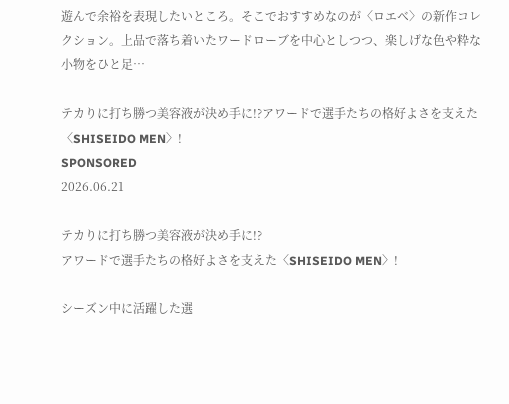遊んで余裕を表現したいところ。そこでおすすめなのが〈ロエベ〉の新作コレクション。上品で落ち着いたワードローブを中心としつつ、楽しげな色や粋な小物をひと足…

テカりに打ち勝つ美容液が決め手に!?アワードで選手たちの格好よさを支えた〈SHISEIDO MEN〉!
SPONSORED
2026.06.21

テカりに打ち勝つ美容液が決め手に!?
アワードで選手たちの格好よさを支えた〈SHISEIDO MEN〉!

シーズン中に活躍した選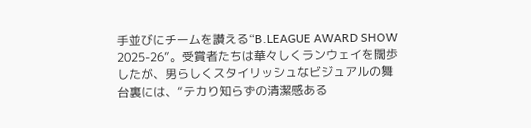手並びにチームを讃える“B.LEAGUE AWARD SHOW 2025-26”。受賞者たちは華々しくランウェイを闊歩したが、男らしくスタイリッシュなビジュアルの舞台裏には、“テカり知らずの清潔感ある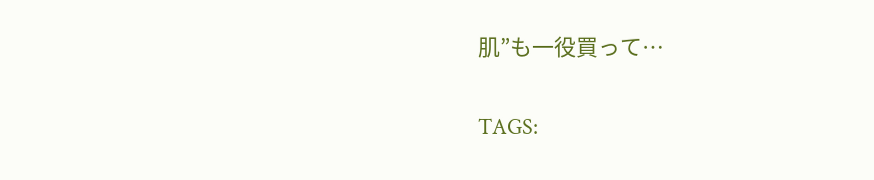肌”も一役買って…

TAGS: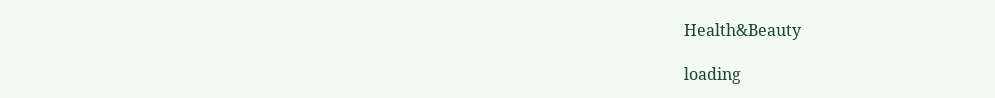Health&Beauty

loading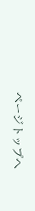ページトップへ